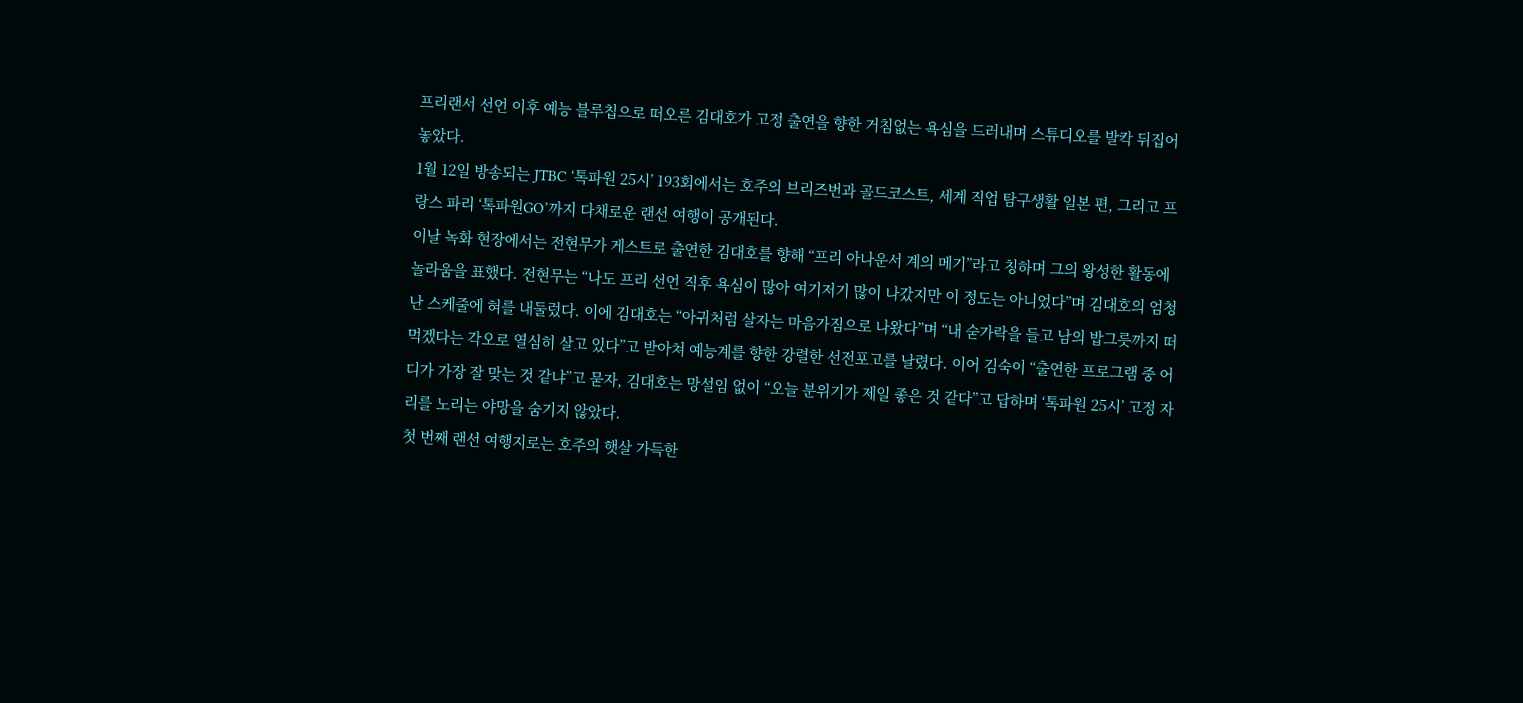프리랜서 선언 이후 예능 블루칩으로 떠오른 김대호가 고정 출연을 향한 거침없는 욕심을 드러내며 스튜디오를 발칵 뒤집어 놓았다.
1월 12일 방송되는 JTBC ‘톡파원 25시’ 193회에서는 호주의 브리즈번과 골드코스트, 세계 직업 탐구생활 일본 편, 그리고 프랑스 파리 ‘톡파원GO’까지 다채로운 랜선 여행이 공개된다.
이날 녹화 현장에서는 전현무가 게스트로 출연한 김대호를 향해 “프리 아나운서 계의 메기”라고 칭하며 그의 왕성한 활동에 놀라움을 표했다. 전현무는 “나도 프리 선언 직후 욕심이 많아 여기저기 많이 나갔지만 이 정도는 아니었다”며 김대호의 엄청난 스케줄에 혀를 내둘렀다. 이에 김대호는 “아귀처럼 살자는 마음가짐으로 나왔다”며 “내 숟가락을 들고 남의 밥그릇까지 떠먹겠다는 각오로 열심히 살고 있다”고 받아쳐 예능계를 향한 강렬한 선전포고를 날렸다. 이어 김숙이 “출연한 프로그램 중 어디가 가장 잘 맞는 것 같냐”고 묻자, 김대호는 망설임 없이 “오늘 분위기가 제일 좋은 것 같다”고 답하며 ‘톡파원 25시’ 고정 자리를 노리는 야망을 숨기지 않았다.
첫 번째 랜선 여행지로는 호주의 햇살 가득한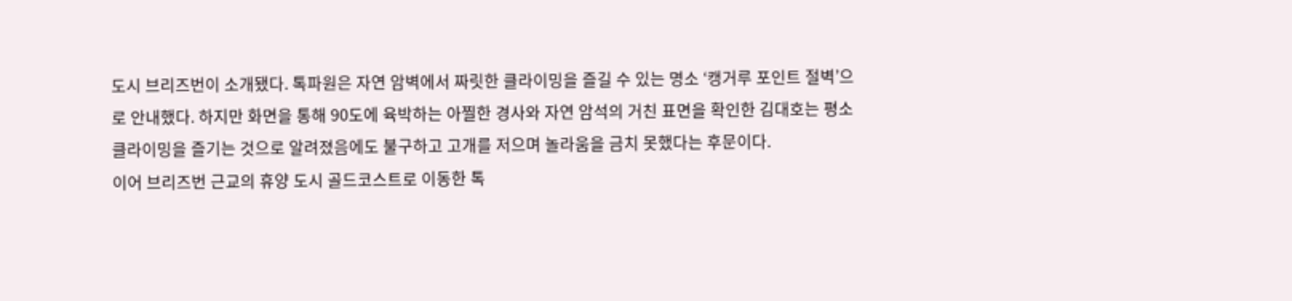도시 브리즈번이 소개됐다. 톡파원은 자연 암벽에서 짜릿한 클라이밍을 즐길 수 있는 명소 ‘캥거루 포인트 절벽’으로 안내했다. 하지만 화면을 통해 90도에 육박하는 아찔한 경사와 자연 암석의 거친 표면을 확인한 김대호는 평소 클라이밍을 즐기는 것으로 알려졌음에도 불구하고 고개를 저으며 놀라움을 금치 못했다는 후문이다.
이어 브리즈번 근교의 휴양 도시 골드코스트로 이동한 톡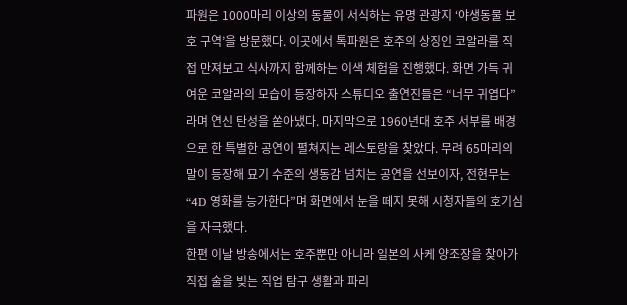파원은 1000마리 이상의 동물이 서식하는 유명 관광지 ‘야생동물 보호 구역’을 방문했다. 이곳에서 톡파원은 호주의 상징인 코알라를 직접 만져보고 식사까지 함께하는 이색 체험을 진행했다. 화면 가득 귀여운 코알라의 모습이 등장하자 스튜디오 출연진들은 “너무 귀엽다”라며 연신 탄성을 쏟아냈다. 마지막으로 1960년대 호주 서부를 배경으로 한 특별한 공연이 펼쳐지는 레스토랑을 찾았다. 무려 65마리의 말이 등장해 묘기 수준의 생동감 넘치는 공연을 선보이자, 전현무는 “4D 영화를 능가한다”며 화면에서 눈을 떼지 못해 시청자들의 호기심을 자극했다.
한편 이날 방송에서는 호주뿐만 아니라 일본의 사케 양조장을 찾아가 직접 술을 빚는 직업 탐구 생활과 파리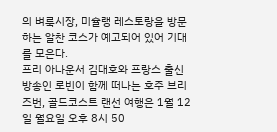의 벼룩시장, 미슐랭 레스토랑을 방문하는 알찬 코스가 예고되어 있어 기대를 모은다.
프리 아나운서 김대호와 프랑스 출신 방송인 로빈이 함께 떠나는 호주 브리즈번, 골드코스트 랜선 여행은 1월 12일 월요일 오후 8시 50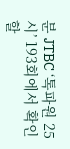분 JTBC ‘톡파원 25시’ 193회에서 확인할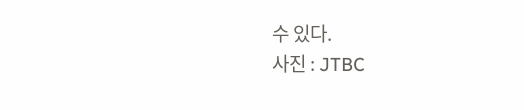수 있다.
사진 : JTBC